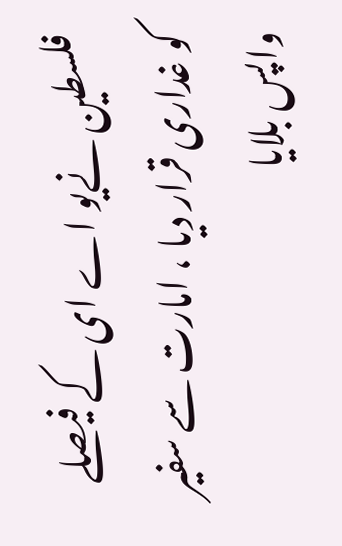فلسطین نےیو اے ای کے فیصلے کو غداری قرار دیا ، امارت سے سفیر واپس بلایا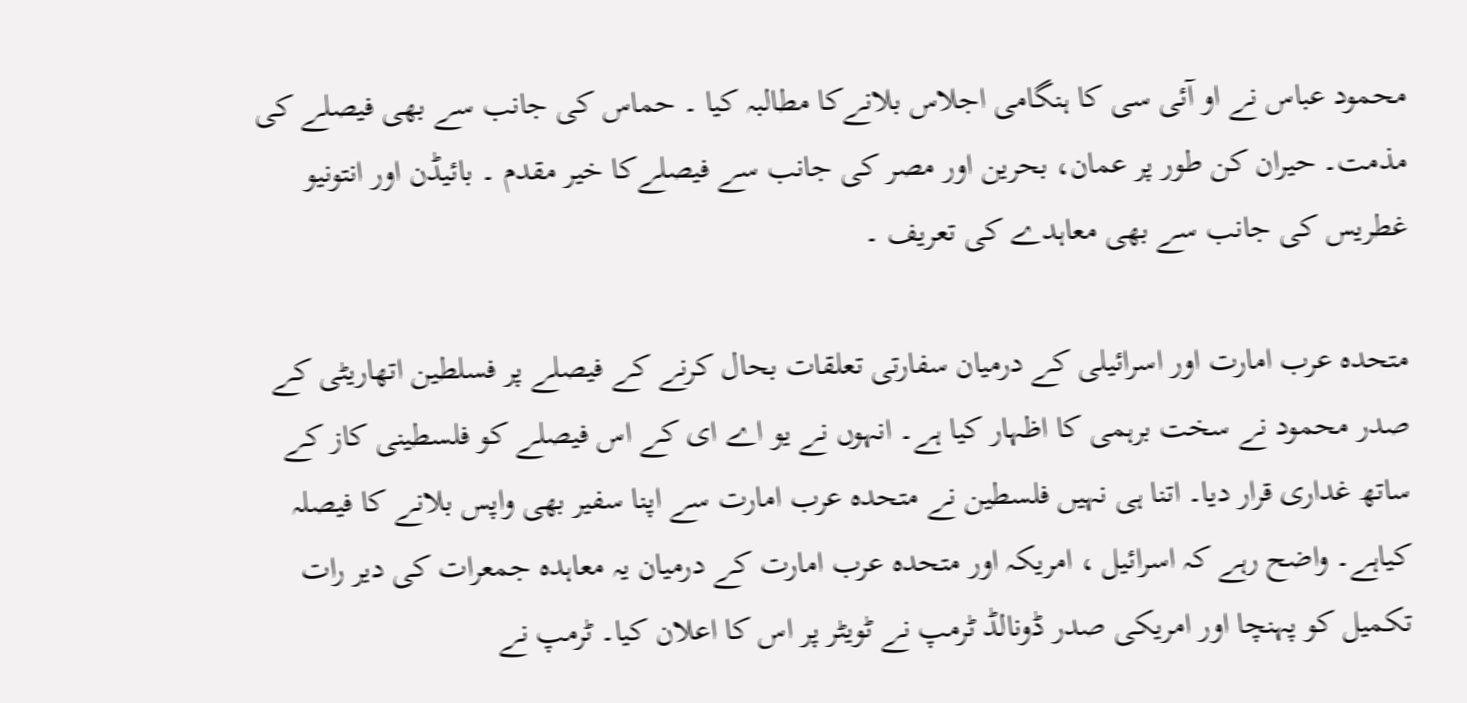محمود عباس نے او آئی سی کا ہنگامی اجلاس بلانےکا مطالبہ کیا ۔ حماس کی جانب سے بھی فیصلے کی مذمت۔ حیران کن طور پر عمان، بحرین اور مصر کی جانب سے فیصلےکا خیر مقدم ۔ بائیڈن اور انتونیو غطریس کی جانب سے بھی معاہدے کی تعریف ۔

متحدہ عرب امارت اور اسرائیلی کے درمیان سفارتی تعلقات بحال کرنے کے فیصلے پر فسلطین اتھاریٹی کے صدر محمود نے سخت برہمی کا اظہار کیا ہے۔ انہوں نے یو اے ای کے اس فیصلے کو فلسطینی کاز کے ساتھ غداری قرار دیا۔ اتنا ہی نہیں فلسطین نے متحدہ عرب امارت سے اپنا سفیر بھی واپس بلانے کا فیصلہ کیاہے۔ واضح رہے کہ اسرائیل ، امریکہ اور متحدہ عرب امارت کے درمیان یہ معاہدہ جمعرات کی دیر رات تکمیل کو پہنچا اور امریکی صدر ڈونالڈ ٹرمپ نے ٹویٹر پر اس کا اعلان کیا۔ ٹرمپ نے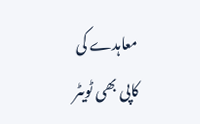معاہدے کی کاپی بھی ٹویٹر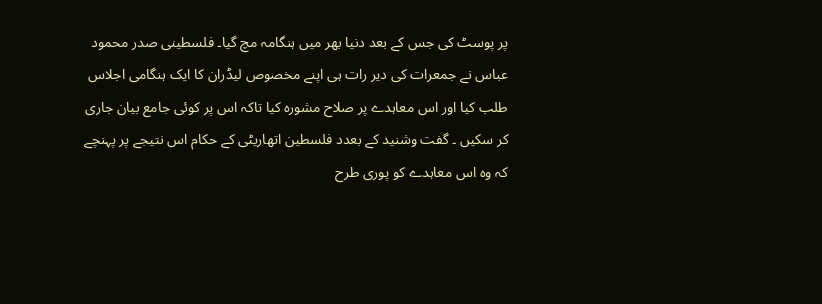پر پوسٹ کی جس کے بعد دنیا بھر میں ہنگامہ مچ گیا۔ فلسطینی صدر محمود عباس نے جمعرات کی دیر رات ہی اپنے مخصوص لیڈران کا ایک ہنگامی اجلاس طلب کیا اور اس معاہدے پر صلاح مشورہ کیا تاکہ اس پر کوئی جامع بیان جاری کر سکیں ۔ گفت وشنید کے بعدد فلسطین اتھاریٹی کے حکام اس نتیجے پر پہنچے کہ وہ اس معاہدے کو پوری طرح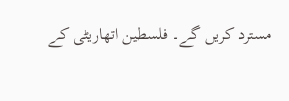مسترد کریں گے۔ فلسطین اتھاریٹی کے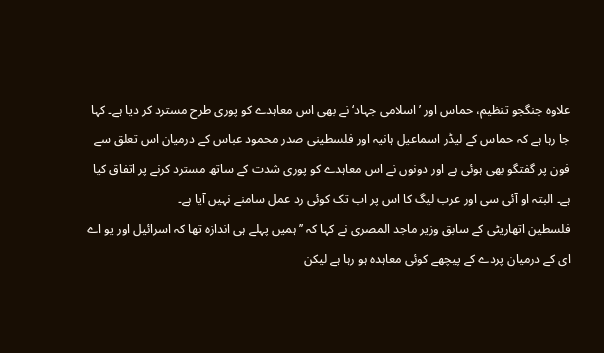علاوہ جنگجو تنظیم، حماس اور ’اسلامی جہاد‘ نے بھی اس معاہدے کو پوری طرح مسترد کر دیا ہے۔ کہا جا رہا ہے کہ حماس کے لیڈر اسماعیل ہانیہ اور فلسطینی صدر محمود عباس کے درمیان اس تعلق سے فون پر گفتگو بھی ہوئی ہے اور دونوں نے اس معاہدے کو پوری شدت کے ساتھ مسترد کرنے پر اتفاق کیا ہے۔ البتہ او آئی سی اور عرب لیگ کا اس پر اب تک کوئی رد عمل سامنے نہیں آیا ہے۔
فلسطین اتھاریٹی کے سابق وزیر ماجد المصری نے کہا کہ ’’ہمیں پہلے ہی اندازہ تھا کہ اسرائیل اور یو اے ای کے درمیان پردے کے پیچھے کوئی معاہدہ ہو رہا ہے لیکن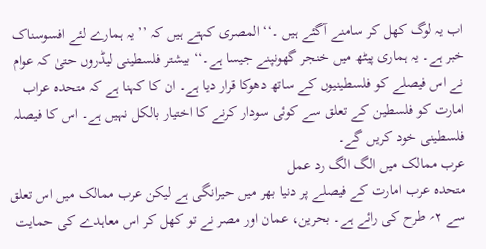اب یہ لوگ کھل کر سامنے آگئے ہیں ۔‘‘ المصری کہتے ہیں کہ ’’ یہ ہمارے لئے افسوسناک خبر ہے۔ یہ ہماری پیٹھ میں خنجر گھونپنے جیسا ہے۔‘‘ بیشتر فلسطینی لیڈروں حتیٰ کہ عوام نے اس فیصلے کو فلسطینیوں کے ساتھ دھوکا قرار دیا ہے۔ ان کا کہنا ہے کہ متحدہ عراب امارت کو فلسطین کے تعلق سے کوئی سودار کرنے کا اختیار بالکل نہیں ہے۔ اس کا فیصلہ فلسطینی خود کریں گے۔
عرب ممالک میں الگ الگ رد عمل
متحدہ عرب امارت کے فیصلے پر دنیا بھر میں حیرانگی ہے لیکن عرب ممالک میں اس تعلق سے ۲؍ طرح کی رائے ہے۔ بحرین، عمان اور مصر نے تو کھل کر اس معاہدے کی حمایت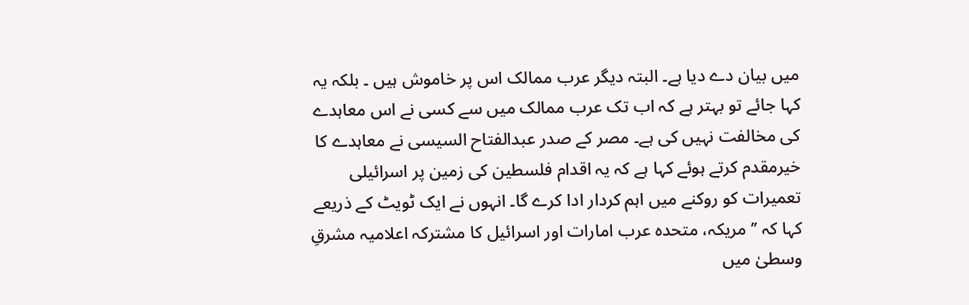میں بیان دے دیا ہے۔ البتہ دیگر عرب ممالک اس پر خاموش ہیں ۔ بلکہ یہ کہا جائے تو بہتر ہے کہ اب تک عرب ممالک میں سے کسی نے اس معاہدے کی مخالفت نہیں کی ہے۔ مصر کے صدر عبدالفتاح السیسی نے معاہدے کا خیرمقدم کرتے ہوئے کہا ہے کہ یہ اقدام فلسطین کی زمین پر اسرائیلی تعمیرات کو روکنے میں اہم کردار ادا کرے گا۔ انہوں نے ایک ٹویٹ کے ذریعے کہا کہ ’’مریکہ، متحدہ عرب امارات اور اسرائیل کا مشترکہ اعلامیہ مشرقِ وسطیٰ میں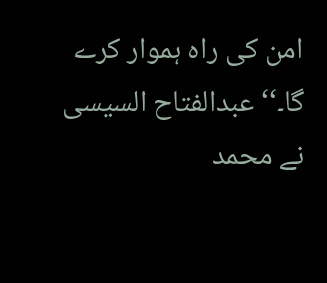امن کی راہ ہموار کرے گا۔‘‘ عبدالفتاح السیسی نے محمد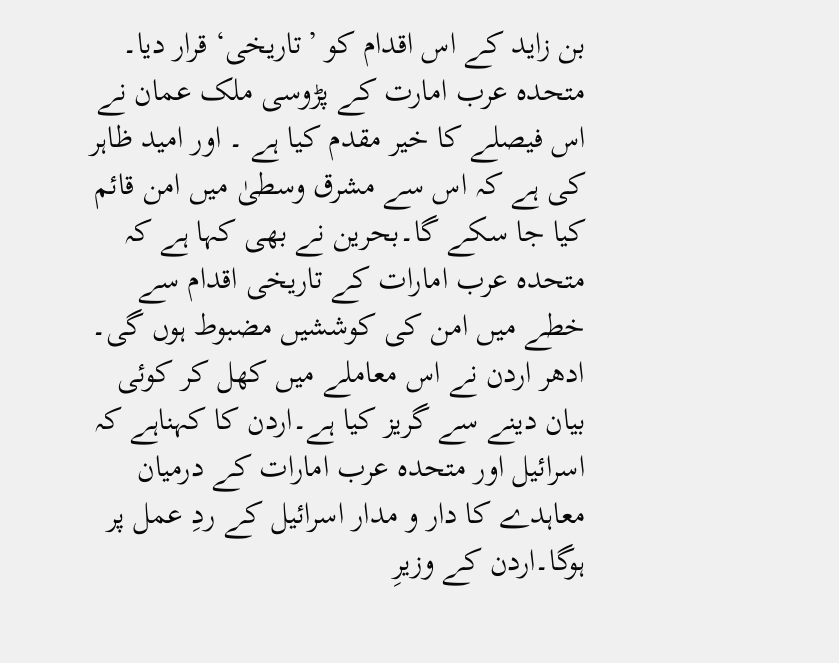بن زاید کے اس اقدام کو ’تاریخی‘ قرار دیا۔
متحدہ عرب امارت کے پڑوسی ملک عمان نے اس فیصلے کا خیر مقدم کیا ہے ۔ اور امید ظاہر کی ہے کہ اس سے مشرق وسطیٰ میں امن قائم کیا جا سکے گا۔بحرین نے بھی کہا ہے کہ متحدہ عرب امارات کے تاریخی اقدام سے خطے میں امن کی کوششیں مضبوط ہوں گی۔ ادھر اردن نے اس معاملے میں کھل کر کوئی بیان دینے سے گریز کیا ہے۔اردن کا کہناہے کہ اسرائیل اور متحدہ عرب امارات کے درمیان معاہدے کا دار و مدار اسرائیل کے ردِ عمل پر ہوگا۔اردن کے وزیرِ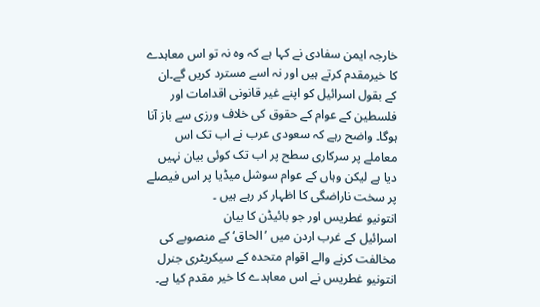خارجہ ایمن سفادی نے کہا ہے کہ وہ نہ تو اس معاہدے کا خیرمقدم کرتے ہیں اور نہ اسے مسترد کریں گے۔ان کے بقول اسرائیل کو اپنے غیر قانونی اقدامات اور فلسطین کے عوام کے حقوق کی خلاف ورزی سے باز آنا ہوگا۔ واضح رہے کہ سعودی عرب نے اب تک اس معاملے پر سرکاری سطح پر اب تک کوئی بیان نہیں دیا ہے لیکن وہاں کے عوام سوشل میڈیا پر اس فیصلے پر سخت ناراضگی کا اظہار کر رہے ہیں ۔
انتونیو غطریس اور جو بائیڈن کا بیان
اسرائیل کے غرب اردن میں ’الحاق‘ کے منصوبے کی مخالفت کرنے والے اقوام متحدہ کے سیکریٹری جنرل انتونیو غطریس نے اس معاہدے کا خیر مقدم کیا ہے۔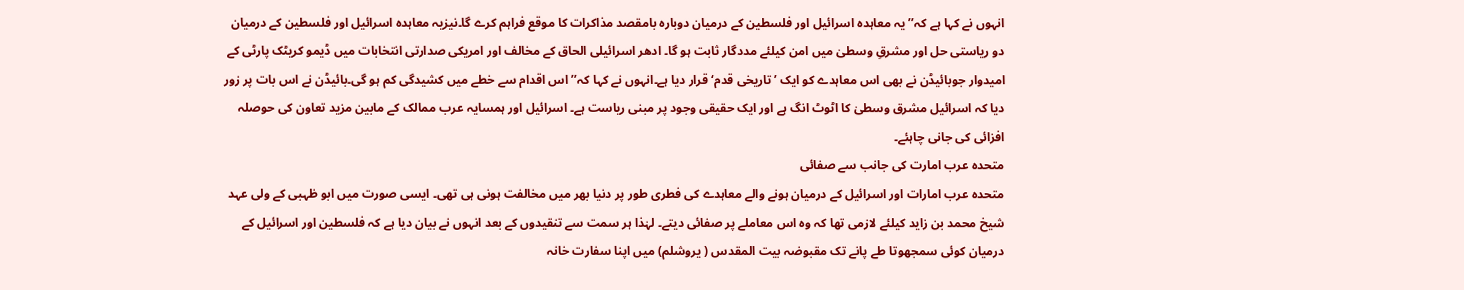انہوں نے کہا ہے کہ’’ یہ معاہدہ اسرائیل اور فلسطین کے درمیان دوبارہ بامقصد مذاکرات کا موقع فراہم کرے گا۔نیزیہ معاہدہ اسرائیل اور فلسطین کے درمیان دو ریاستی حل اور مشرقِ وسطیٰ میں امن کیلئے مددگار ثابت ہو گا۔ ادھر اسرائیلی الحاق کے مخالف اور امریکی صدارتی انتخابات میں ڈیمو کریٹک پارٹی کے امیدوار جوبائیڈن نے بھی اس معاہدے کو ایک ’تاریخی قدم‘ قرار دیا ہے۔انہوں نے کہا کہ’’ اس اقدام سے خطے میں کشیدگی کم ہو گی۔بائیڈن نے اس بات پر زور دیا کہ اسرائیل مشرق وسطیٰ کا اٹوٹ انگ ہے اور ایک حقیقی وجود پر مبنی ریاست ہے۔ اسرائیل اور ہمسایہ عرب ممالک کے مابین مزید تعاون کی حوصلہ افزائی کی جانی چاہئے۔
متحدہ عرب امارت کی جانب سے صفائی
متحدہ عرب امارات اور اسرائیل کے درمیان ہونے والے معاہدے کی فطری طور پر دنیا بھر میں مخالفت ہونی ہی تھی۔ ایسی صورت میں ابو ظہبی کے ولی عہد شیخ محمد بن زاید کیلئے لازمی تھا کہ وہ اس معاملے پر صفائی دیتے۔ لہٰذا ہر سمت سے تنقیدوں کے بعد انہوں نے بیان دیا ہے کہ فلسطین اور اسرائیل کے درمیان کوئی سمجھوتا طے پانے تک مقبوضہ بیت المقدس ( یروشلم) میں اپنا سفارت خانہ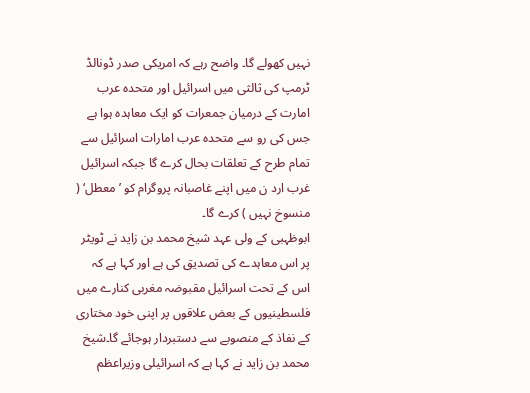نہیں کھولے گا۔ واضح رہے کہ امریکی صدر ڈونالڈ ٹرمپ کی ثالثی میں اسرائیل اور متحدہ عرب امارت کے درمیان جمعرات کو ایک معاہدہ ہوا ہے جس کی رو سے متحدہ عرب امارات اسرائیل سے تمام طرح کے تعلقات بحال کرے گا جبکہ اسرائیل غرب ارد ن میں اپنے غاصبانہ پروگرام کو ’معطل‘ ( منسوخ نہیں ) کرے گا۔
ابوظہبی کے ولی عہد شیخ محمد بن زاید نے ٹویٹر پر اس معاہدے کی تصدیق کی ہے اور کہا ہے کہ اس کے تحت اسرائیل مقبوضہ مغربی کنارے میں فلسطینیوں کے بعض علاقوں پر اپنی خود مختاری کے نفاذ کے منصوبے سے دستبردار ہوجائے گا۔شیخ محمد بن زاید نے کہا ہے کہ اسرائیلی وزیراعظم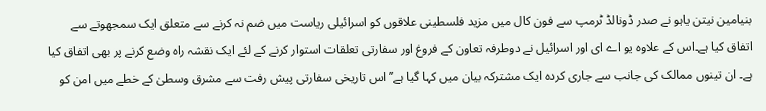بنیامین نیتن یاہو نے صدر ڈونالڈ ٹرمپ سے فون کال میں مزید فلسطینی علاقوں کو اسرائیلی ریاست میں ضم نہ کرنے سے متعلق ایک سمجھوتے سے اتفاق کیا ہے۔اس کے علاوہ یو اے ای اور اسرائیل نے دوطرفہ تعاون کے فروغ اور سفارتی تعلقات استوار کرنے کے لئے ایک نقشہ راہ وضع کرنے پر بھی اتفاق کیا ہے۔ ان تینوں ممالک کی جانب سے جاری کردہ ایک مشترکہ بیان میں کہا گیا ہے’’ اس تاریخی سفارتی پیش رفت سے مشرق وسطیٰ کے خطے میں امن کو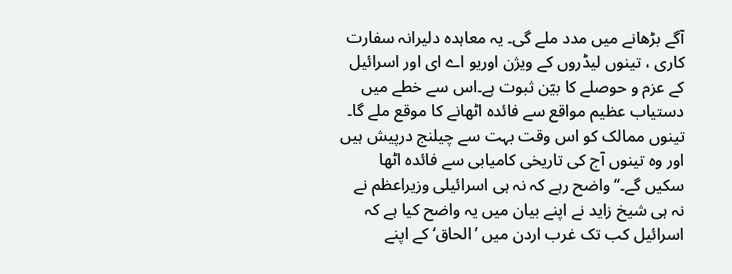آگے بڑھانے میں مدد ملے گی۔ یہ معاہدہ دلیرانہ سفارت کاری ، تینوں لیڈروں کے ویژن اوریو اے ای اور اسرائیل کے عزم و حوصلے کا بیّن ثبوت ہے۔اس سے خطے میں دستیاب عظیم مواقع سے فائدہ اٹھانے کا موقع ملے گا۔ تینوں ممالک کو اس وقت بہت سے چیلنج درپیش ہیں اور وہ تینوں آج کی تاریخی کامیابی سے فائدہ اٹھا سکیں گے۔‘‘ واضح رہے کہ نہ ہی اسرائیلی وزیراعظم نے نہ ہی شیخ زاید نے اپنے بیان میں یہ واضح کیا ہے کہ اسرائیل کب تک غرب اردن میں ’الحاق‘ کے اپنے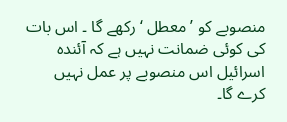منصوبے کو ’معطل ‘ رکھے گا ۔ اس بات کی کوئی ضمانت نہیں ہے کہ آئندہ اسرائیل اس منصوبے پر عمل نہیں کرے گا۔